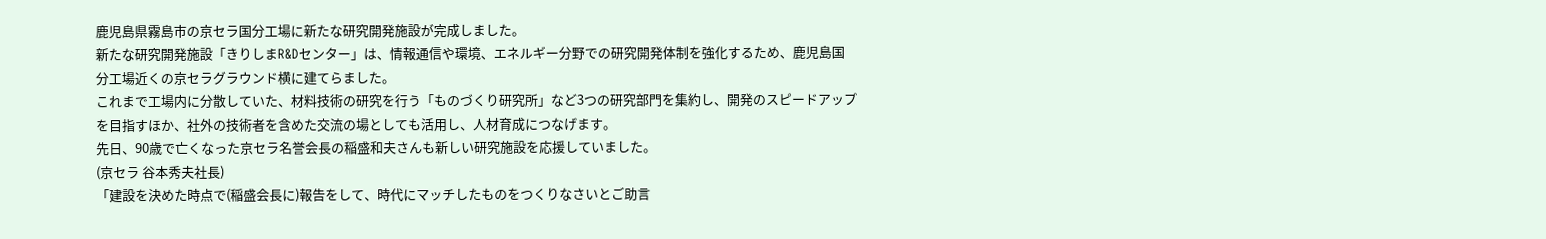鹿児島県霧島市の京セラ国分工場に新たな研究開発施設が完成しました。
新たな研究開発施設「きりしまR&Dセンター」は、情報通信や環境、エネルギー分野での研究開発体制を強化するため、鹿児島国分工場近くの京セラグラウンド横に建てらました。
これまで工場内に分散していた、材料技術の研究を行う「ものづくり研究所」など3つの研究部門を集約し、開発のスピードアップを目指すほか、社外の技術者を含めた交流の場としても活用し、人材育成につなげます。
先日、90歳で亡くなった京セラ名誉会長の稲盛和夫さんも新しい研究施設を応援していました。
(京セラ 谷本秀夫社長)
「建設を決めた時点で(稲盛会長に)報告をして、時代にマッチしたものをつくりなさいとご助言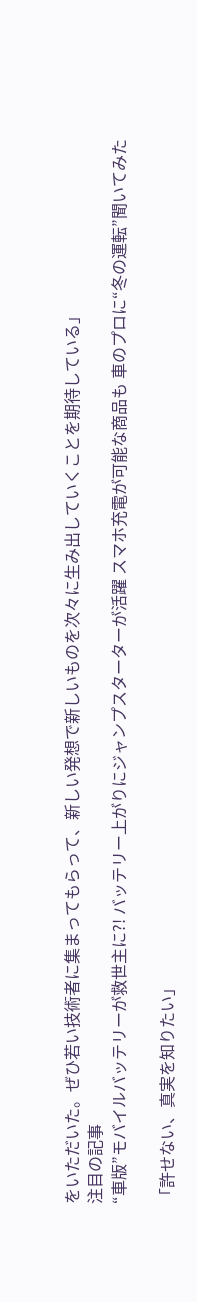をいただいた。ぜひ若い技術者に集まってもらって、新しい発想で新しいものを次々に生み出していくことを期待している」
注目の記事
“車版”モバイルバッテリーが救世主に?! バッテリー上がりにジャンプスターターが活躍 スマホ充電が可能な商品も 車のプロに“冬の運転”聞いてみた

「許せない、真実を知りたい」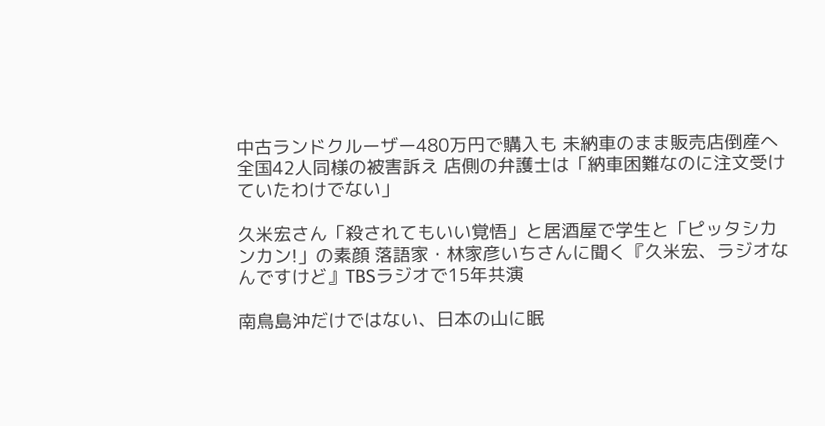中古ランドクルーザー480万円で購入も 未納車のまま販売店倒産へ 全国42人同様の被害訴え 店側の弁護士は「納車困難なのに注文受けていたわけでない」

久米宏さん「殺されてもいい覚悟」と居酒屋で学生と「ピッタシカンカン!」の素顔 落語家・林家彦いちさんに聞く『久米宏、ラジオなんですけど』TBSラジオで15年共演

南鳥島沖だけではない、日本の山に眠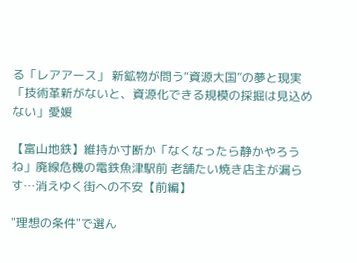る「レアアース」 新鉱物が問う“資源大国”の夢と現実「技術革新がないと、資源化できる規模の採掘は見込めない」愛媛

【富山地鉄】維持か寸断か「なくなったら静かやろうね」廃線危機の電鉄魚津駅前 老舗たい焼き店主が漏らす…消えゆく街への不安【前編】

"理想の条件"で選ん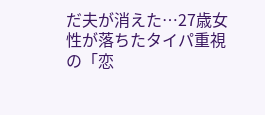だ夫が消えた…27歳女性が落ちたタイパ重視の「恋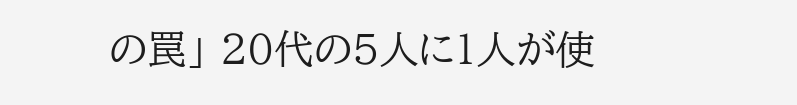の罠」 20代の5人に1人が使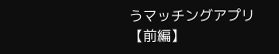うマッチングアプリ【前編】